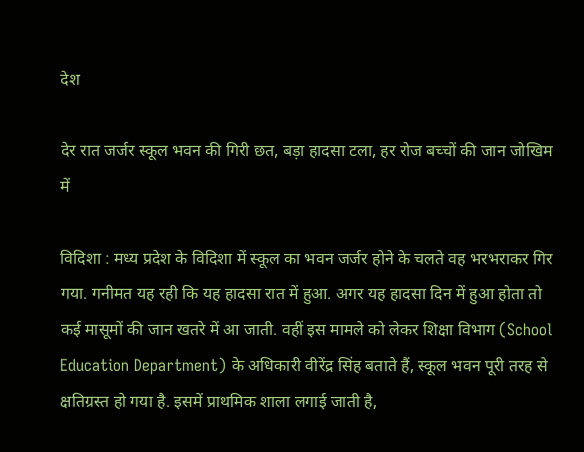देश

देर रात जर्जर स्कूल भवन की गिरी छत, बड़ा हादसा टला, हर रोज बच्चों की जान जोखिम में

विदिशा : मध्य प्रदेश के विदिशा में स्कूल का भवन जर्जर होने के चलते वह भरभराकर गिर गया. गनीमत यह रही कि यह हादसा रात में हुआ. अगर यह हादसा दिन में हुआ होता तो कई मासूमों की जान खतरे में आ जाती. वहीं इस मामले को लेकर शिक्षा विभाग (School Education Department) के अधिकारी वीरेंद्र सिंह बताते हैं, स्कूल भवन पूरी तरह से क्षतिग्रस्त हो गया है. इसमें प्राथमिक शाला लगाई जाती है,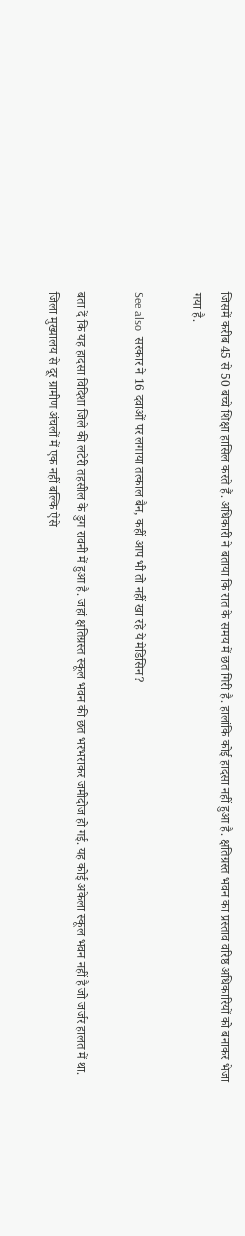जिसमें करीब 45 से 50 बच्चे शिक्षा हासिल करते हैं. अधिकारी ने बताया कि रात के समय में छत गिरी है. हालांकि कोई हादसा नहीं हुआ है. क्षतिग्रस्त भवन का प्रस्ताव वरिष्ठ अधिकारियों को बनाकर भेजा गया है.

See also  सरकार ने 16 दवाओं पर लगाया तत्काल बैन, कहीं आप भी तो नहीं खा रहे ये मेडिसिन?

बता दें कि यह हादसा विदिशा जिले की लटेरी तहसील के डुग रावनी में हुआ है. जहां क्षतिग्रस्त स्कूल भवन की छत भरभराकर जमीदोज हो गई. यह कोई अकेला स्कूल भवन नहीं है जो जर्जर हालत में था. जिला मुख्यालय से दूर ग्रामीण अंचलों में एक नहीं बल्कि ऐसे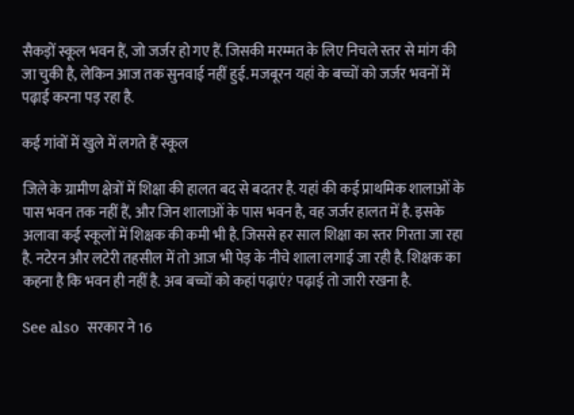सैकड़ों स्कूल भवन हैं, जो जर्जर हो गए हैं. जिसकी मरम्मत के लिए निचले स्तर से मांग की जा चुकी है, लेकिन आज तक सुनवाई नहीं हुई. मजबूरन यहां के बच्चों को जर्जर भवनों में पढ़ाई करना पड़ रहा है.

कई गांवों में खुले में लगते हैं स्कूल

जिले के ग्रामीण क्षेत्रों में शिक्षा की हालत बद से बदतर है. यहां की कई प्राथमिक शालाओं के पास भवन तक नहीं हैं, और जिन शालाओं के पास भवन है, वह जर्जर हालत में है. इसके अलावा कई स्कूलों में शिक्षक की कमी भी है. जिससे हर साल शिक्षा का स्तर गिरता जा रहा है. नटेरन और लटेरी तहसील में तो आज भी पेड़ के नीचे शाला लगाई जा रही है. शिक्षक का कहना है कि भवन ही नहीं है. अब बच्चों को कहां पढ़ाएं? पढ़ाई तो जारी रखना है.

See also  सरकार ने 16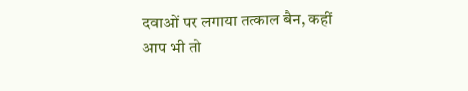दवाओं पर लगाया तत्काल बैन, कहीं आप भी तो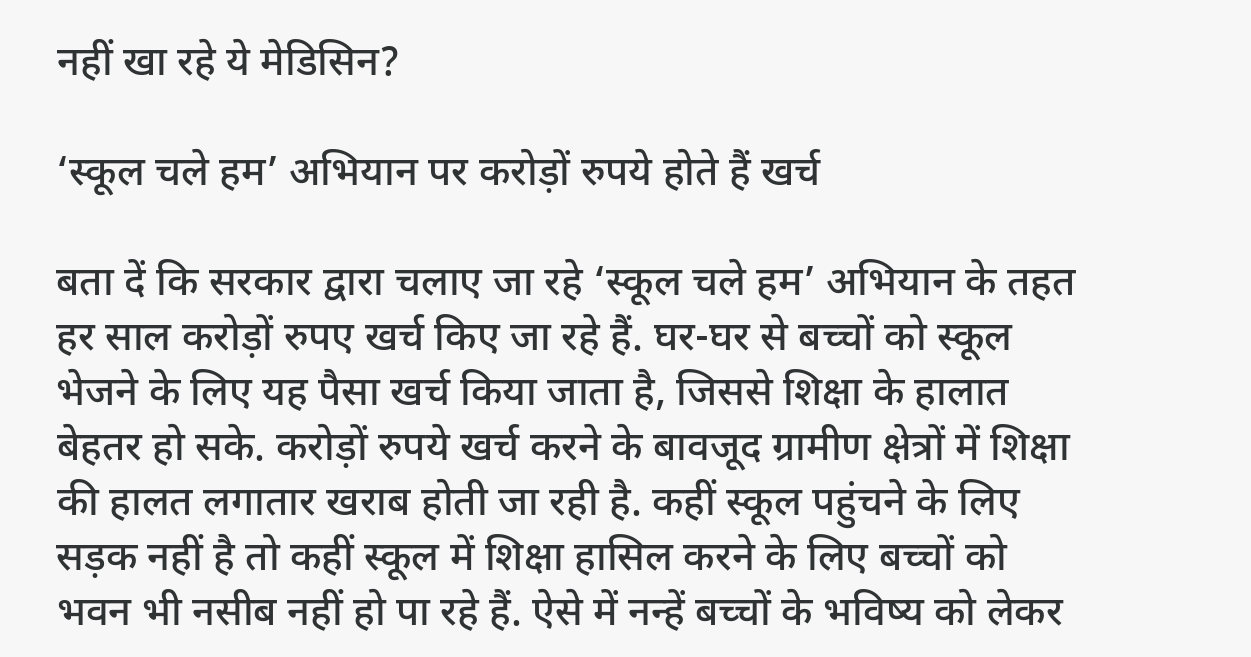नहीं खा रहे ये मेडिसिन?

‘स्कूल चले हम’ अभियान पर करोड़ों रुपये होते हैं खर्च

बता दें कि सरकार द्वारा चलाए जा रहे ‘स्कूल चले हम’ अभियान के तहत हर साल करोड़ों रुपए खर्च किए जा रहे हैं. घर-घर से बच्चों को स्कूल भेजने के लिए यह पैसा खर्च किया जाता है, जिससे शिक्षा के हालात बेहतर हो सके. करोड़ों रुपये खर्च करने के बावजूद ग्रामीण क्षेत्रों में शिक्षा की हालत लगातार खराब होती जा रही है. कहीं स्कूल पहुंचने के लिए सड़क नहीं है तो कहीं स्कूल में शिक्षा हासिल करने के लिए बच्चों को भवन भी नसीब नहीं हो पा रहे हैं. ऐसे में नन्हें बच्चों के भविष्य को लेकर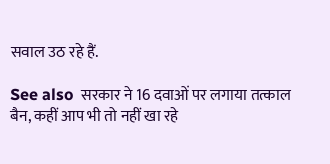सवाल उठ रहे हैं.

See also  सरकार ने 16 दवाओं पर लगाया तत्काल बैन, कहीं आप भी तो नहीं खा रहे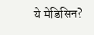ये मेडिसिन?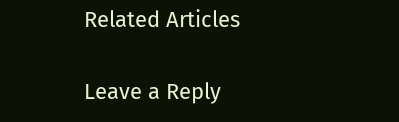Related Articles

Leave a Reply